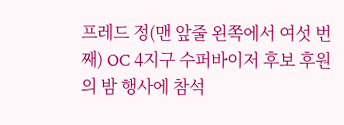프레드 정(맨 앞줄 왼쪽에서 여섯 번째) OC 4지구 수퍼바이저 후보 후원의 밤 행사에 참석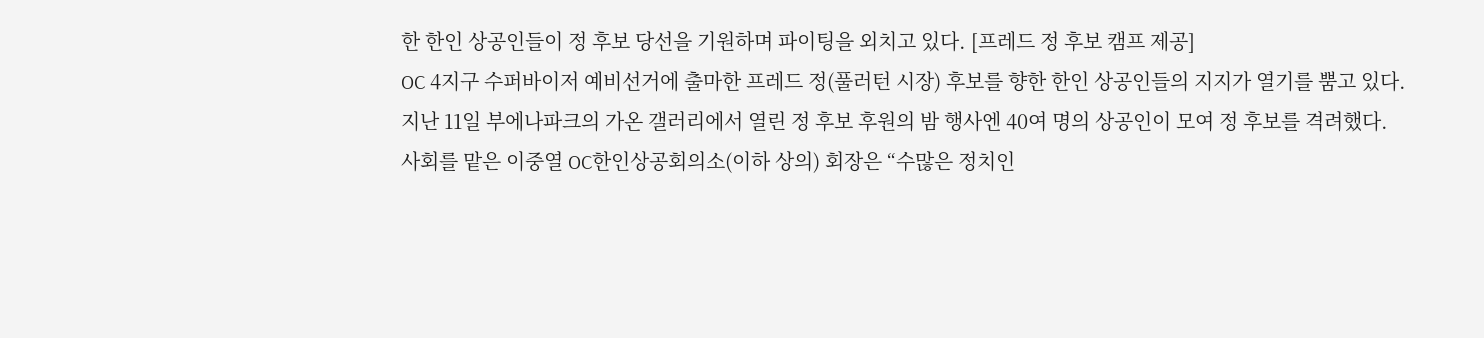한 한인 상공인들이 정 후보 당선을 기원하며 파이팅을 외치고 있다. [프레드 정 후보 캠프 제공]
OC 4지구 수퍼바이저 예비선거에 출마한 프레드 정(풀러턴 시장) 후보를 향한 한인 상공인들의 지지가 열기를 뿜고 있다.
지난 11일 부에나파크의 가온 갤러리에서 열린 정 후보 후원의 밤 행사엔 40여 명의 상공인이 모여 정 후보를 격려했다.
사회를 맡은 이중열 OC한인상공회의소(이하 상의) 회장은 “수많은 정치인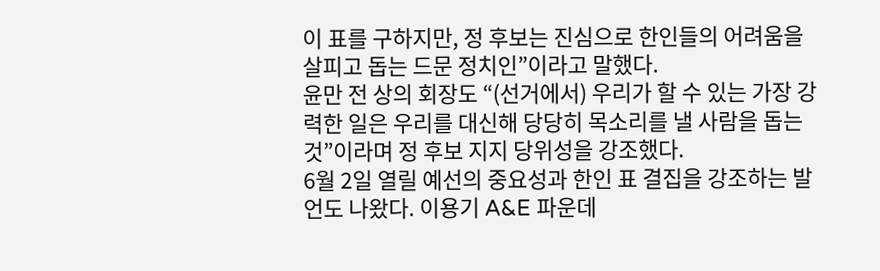이 표를 구하지만, 정 후보는 진심으로 한인들의 어려움을 살피고 돕는 드문 정치인”이라고 말했다.
윤만 전 상의 회장도 “(선거에서) 우리가 할 수 있는 가장 강력한 일은 우리를 대신해 당당히 목소리를 낼 사람을 돕는 것”이라며 정 후보 지지 당위성을 강조했다.
6월 2일 열릴 예선의 중요성과 한인 표 결집을 강조하는 발언도 나왔다. 이용기 A&E 파운데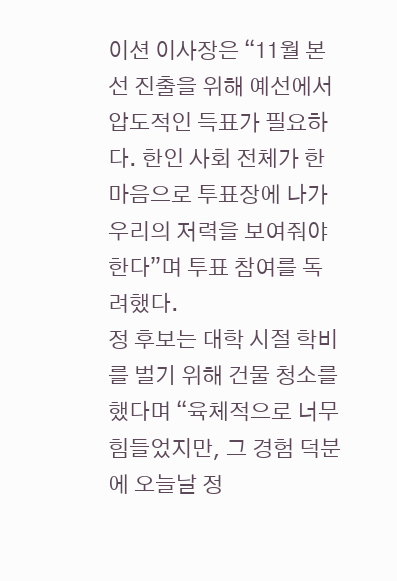이션 이사장은 “11월 본선 진출을 위해 예선에서 압도적인 득표가 필요하다. 한인 사회 전체가 한마음으로 투표장에 나가 우리의 저력을 보여줘야 한다”며 투표 참여를 독려했다.
정 후보는 대학 시절 학비를 벌기 위해 건물 청소를 했다며 “육체적으로 너무 힘들었지만, 그 경험 덕분에 오늘날 정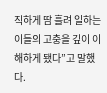직하게 땀 흘려 일하는 이들의 고충을 깊이 이해하게 됐다”고 말했다.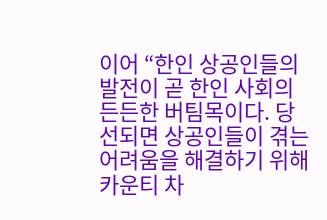이어 “한인 상공인들의 발전이 곧 한인 사회의 든든한 버팀목이다. 당선되면 상공인들이 겪는 어려움을 해결하기 위해 카운티 차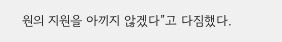원의 지원을 아끼지 않겠다”고 다짐했다.